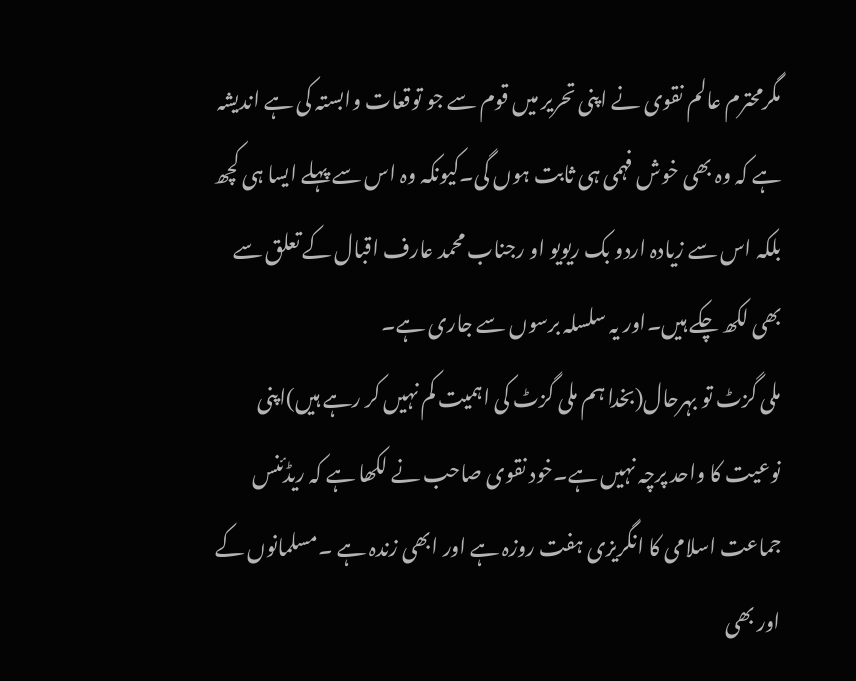مگرمحترم عالم نقوی نے اپنی تحریر میں قوم سے جو توقعات وابستہ کی ہے اندیشہ ہے کہ وہ بھی خوش فہمی ہی ثابت ہوں گی۔کیونکہ وہ اس سے پہلے ایسا ہی کچھ بلکہ اس سے زیادہ اردو بک ریویو او رجناب محمد عارف اقبال کے تعلق سے بھی لکھ چکے ہیں۔اور یہ سلسلہ برسوں سے جاری ہے۔
ملی گزٹ تو بہرحال(بخدا ہم ملی گزٹ کی اہمیت کم نہیں کر رہے ہیں)اپنی نوعیت کا واحد پرچہ نہیں ہے۔خود نقوی صاحب نے لکھا ہے کہ ریڈئنس جماعت اسلامی کا انگریزی ہفت روزہ ہے اور ابھی زندہ ہے ۔مسلمانوں کے اور بھی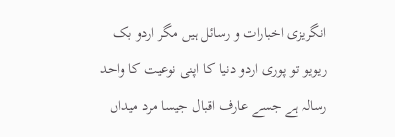انگریزی اخبارات و رسائل ہیں مگر اردو بک ریویو تو پوری اردو دنیا کا اپنی نوعیت کا واحد رسالہ ہے جسے عارف اقبال جیسا مرد میداں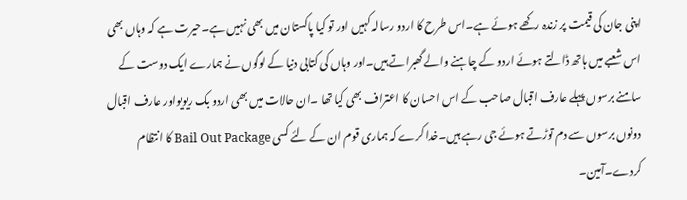اپنی جان کی قیمت پر زندہ رکھے ہوئے ہے۔اس طرح کا اردو رسالہ کہیں اور تو کیا پاکستان میں بھی نہیں ہے۔حیرت ہے کہ وہاں بھی اس شعبے میں ہاتھ ڈالتے ہوئے اردو کے چاہنے والے گھبراتے ہیں۔اور وہاں کی کتابی دنیا کے لوگوں نے ہمارے ایک دوست کے سامنے برسوں پہلے عارف اقبال صاحب کے اس احسان کا اعتراف بھی کیا تھا ۔ان حالات میں بھی اردو بک ریویواور عارف اقبال دونوں برسوں سے دم توڑتے ہوئے جی رہے ہیں۔خدا کرے کہ ہماری قوم ان کے لئے کسی Bail Out Package کا انتظام کردے۔آمین۔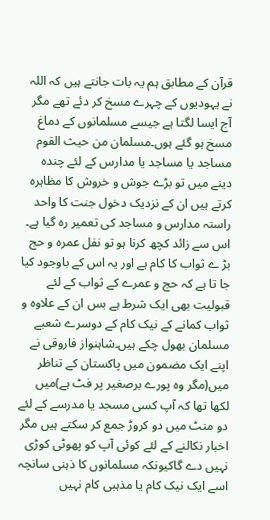قرآن کے مطابق ہم یہ بات جانتے ہیں کہ اللہ نے یہودیوں کے چہرے مسخ کر دئے تھے مگر آج ایسا لگتا ہے جیسے مسلمانوں کے دماغ مسخ ہو گئے ہوں۔مسلمان من حیث القوم مساجد یا مساجد یا مدارس کے لئے چندہ دینے میں تو بڑے جوش و خروش کا مظاہرہ کرتے ہیں ان کے نزدیک دخول جنت کا واحد راستہ مدارس و مساجد کی تعمیر رہ گیا ہے۔ اس سے زائد کچھ کرنا ہو تو نفل عمرہ و حج بڑ ے ثواب کا کام ہے اور یہ اس کے باوجود کیا جا تا ہے کہ حج و عمرے کے ثواب کے لئے قبولیت بھی ایک شرط ہے بس ان کے علاوہ و ثواب کمانے کے نیک کام کے دوسرے شعبے مسلمان بھول چکے ہیں۔شاہنواز فاروقی نے اپنے ایک مضمون میں پاکستان کے تناظر میں(مگر وہ پورے برصغیر پر فٹ ہے)میں لکھا تھا کہ آپ کسی مسجد یا مدرسے کے لئے دو منٹ میں دو کروڑ جمع کر سکتے ہیں مگر اخبار نکالنے کے لئے کوئی آپ کو پھوٹی کوڑی نہیں دے گاکیونکہ مسلمانوں کا ذہنی سانچہ اسے ایک نیک کام یا مذہبی کام نہیں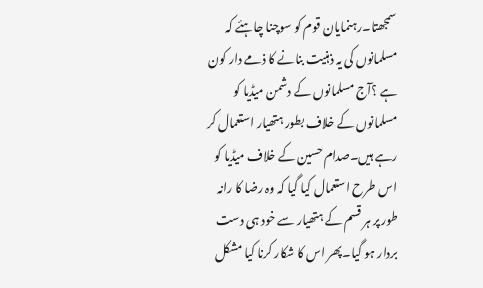سمجھتا۔رہنمایان قوم کو سوچنا چاہئے کہ مسلمانوں کی یہ ذہنیت بنانے کا ذمے دار کون ہے ؟آج مسلمانوں کے دشمن میڈیا کو مسلمانوں کے خلاف بطور ہتھیار استعمال کر رہے ہیں۔صدام حسین کے خلاف میڈیا کو اس طرح استعمال کیا گیا کہ وہ رضا کا رانہ طور پر ہر قسم کے ہتھیار سے خود ہی دست بردار ہو گیا۔پھر اس کا شکار کرنا کیا مشکل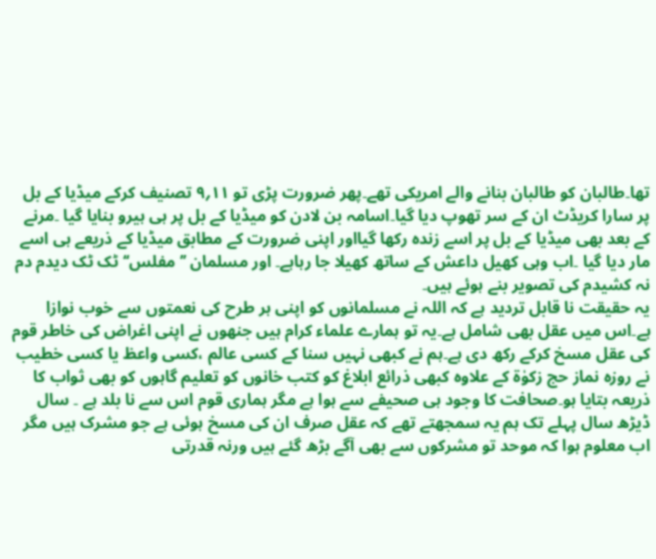تھا۔طالبان کو طالبان بنانے والے امریکی تھے۔پھر ضرورت پڑی تو ۱۱؍۹ تصنیف کرکے میڈیا کے بل پر سارا کریڈٹ ان کے سر تھوپ دیا گیا۔اسامہ بن لادن کو میڈیا کے بل پر ہی ہیرو بنایا گیا ۔مرنے کے بعد بھی میڈیا کے بل پر اسے زندہ رکھا گیااور اپنی ضرورت کے مطابق میڈیا کے ذریعے ہی اسے مار دیا گیا ۔اب وہی کھیل داعش کے ساتھ کھیلا جا رہاہے۔ اور مسلمان ’’مفلس‘‘ٹک ٹک دیدم دم نہ کشیدم کی تصویر بنے ہوئے ہیں۔
یہ حقیقت نا قابل تردید ہے کہ اللہ نے مسلمانوں کو اپنی ہر طرح کی نعمتوں سے خوب نوازا ہے۔اس میں عقل بھی شامل ہے۔یہ تو ہمارے علماء کرام ہیں جنھوں نے اپنی اغراض کی خاطر قوم کی عقل مسخ کرکے رکھ دی ہے۔ہم نے کبھی نہیں سنا کے کسی عالم ،کسی واعظ یا کسی خطیب نے روزہ نماز حج زکوٰۃ کے علاوہ کبھی ذرائع ابلاغ کو کتب خانوں کو تعلیم گاہوں کو بھی ثواب کا ذریعہ بتایا ہو۔صحافت کا وجود ہی صحیفے سے ہوا ہے مگر ہماری قوم اس سے نا بلد ہے ۔ سال ڈیڑھ سال پہلے تک ہم یہ سمجھتے تھے کہ عقل صرف ان کی مسخ ہوئی ہے جو مشرک ہیں مگر اب معلوم ہوا کہ موحد تو مشرکوں سے بھی آگے بڑھ گئے ہیں ورنہ قدرتی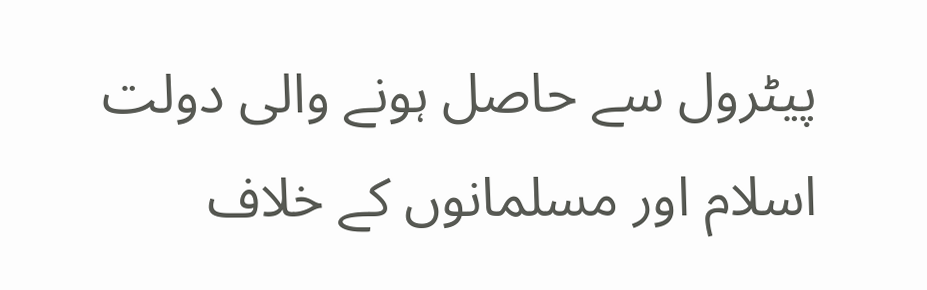پیٹرول سے حاصل ہونے والی دولت اسلام اور مسلمانوں کے خلاف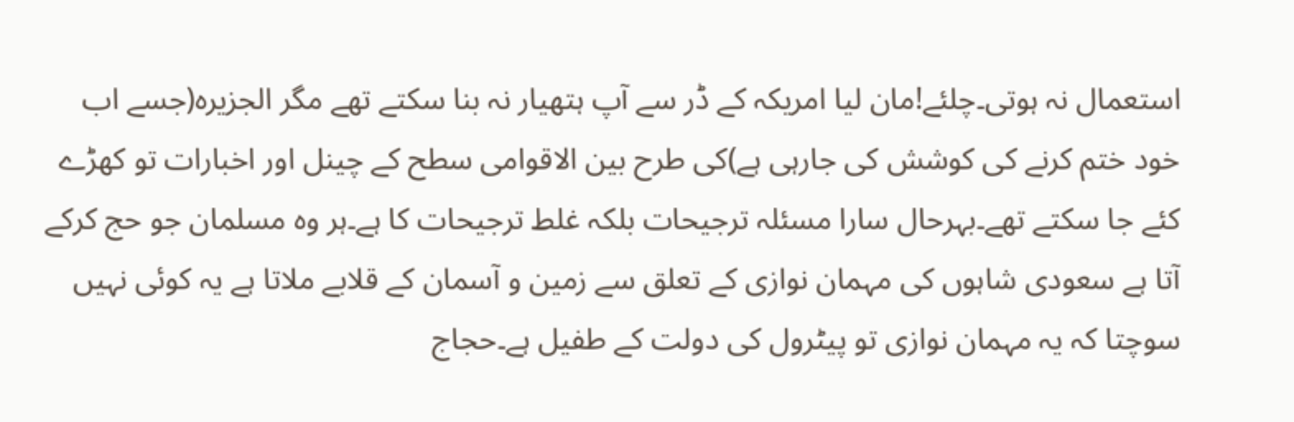استعمال نہ ہوتی۔چلئے!مان لیا امریکہ کے ڈر سے آپ ہتھیار نہ بنا سکتے تھے مگر الجزیرہ(جسے اب خود ختم کرنے کی کوشش کی جارہی ہے)کی طرح بین الاقوامی سطح کے چینل اور اخبارات تو کھڑے کئے جا سکتے تھے۔بہرحال سارا مسئلہ ترجیحات بلکہ غلط ترجیحات کا ہے۔ہر وہ مسلمان جو حج کرکے آتا ہے سعودی شاہوں کی مہمان نوازی کے تعلق سے زمین و آسمان کے قلابے ملاتا ہے یہ کوئی نہیں سوچتا کہ یہ مہمان نوازی تو پیٹرول کی دولت کے طفیل ہے۔حجاج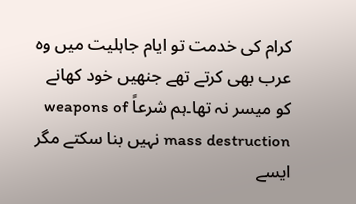کرام کی خدمت تو ایام جاہلیت میں وہ عرب بھی کرتے تھے جنھیں خود کھانے کو میسر نہ تھا۔ہم شرعاً weapons of mass destruction نہیں بنا سکتے مگر ایسے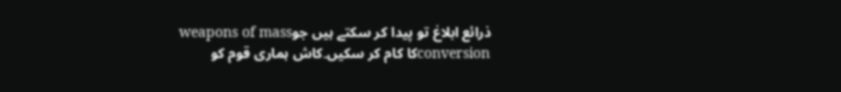ذرائع ابلاغ تو پیدا کر سکتے ہیں جوweapons of mass conversionکا کام کر سکیں۔کاش ہماری قوم کو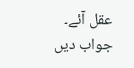عقل آئے۔
جواب دیں